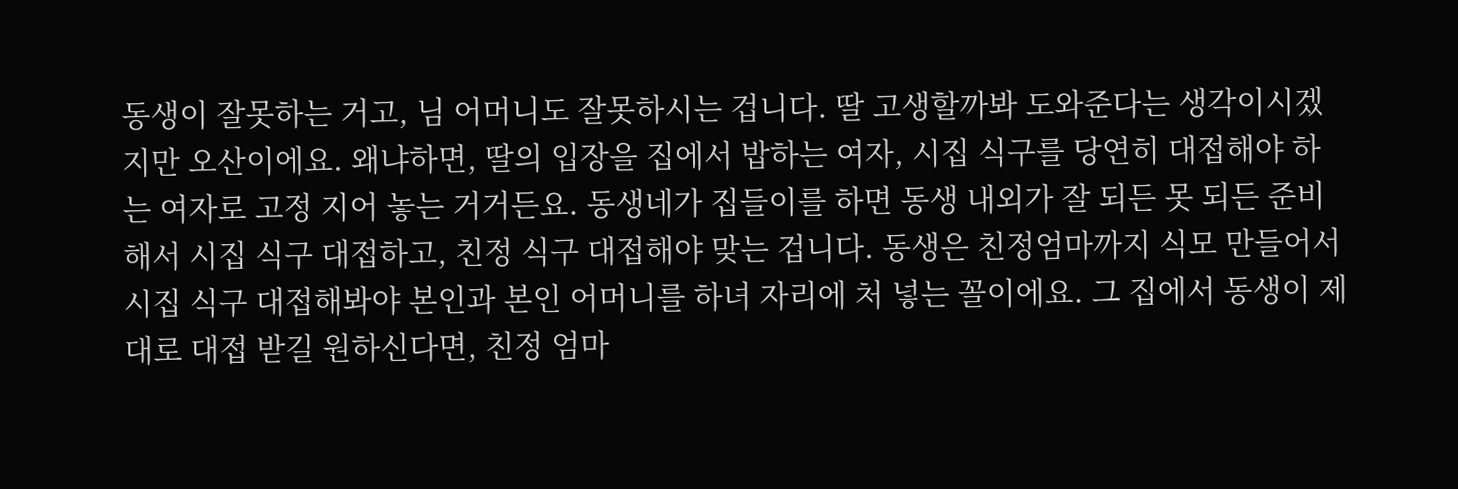동생이 잘못하는 거고, 님 어머니도 잘못하시는 겁니다. 딸 고생할까봐 도와준다는 생각이시겠지만 오산이에요. 왜냐하면, 딸의 입장을 집에서 밥하는 여자, 시집 식구를 당연히 대접해야 하는 여자로 고정 지어 놓는 거거든요. 동생네가 집들이를 하면 동생 내외가 잘 되든 못 되든 준비해서 시집 식구 대접하고, 친정 식구 대접해야 맞는 겁니다. 동생은 친정엄마까지 식모 만들어서 시집 식구 대접해봐야 본인과 본인 어머니를 하녀 자리에 처 넣는 꼴이에요. 그 집에서 동생이 제대로 대접 받길 원하신다면, 친정 엄마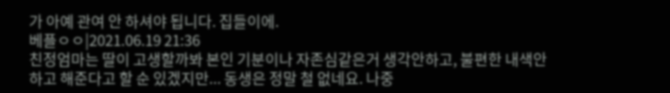가 아예 관여 안 하셔야 됩니다. 집들이에.
베플ㅇㅇ|2021.06.19 21:36
친정엄마는 딸이 고생할까봐 본인 기분이나 자존심같은거 생각안하고, 불편한 내색안하고 해준다고 할 순 있겠지만... 동생은 정말 철 없네요. 나중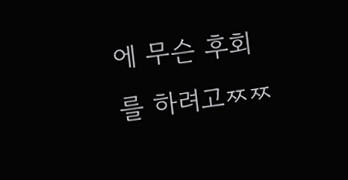에 무슨 후회를 하려고ㅉㅉ